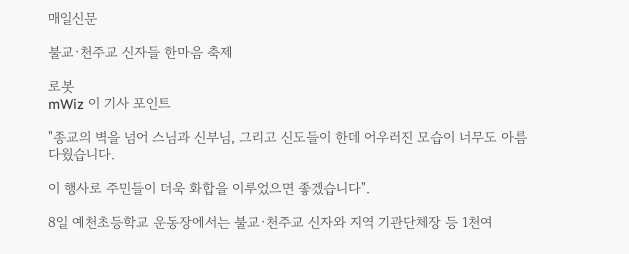매일신문

불교·천주교 신자들 한마음 축제

로봇
mWiz 이 기사 포인트

"종교의 벽을 넘어 스님과 신부님, 그리고 신도들이 한데 어우러진 모습이 너무도 아름다웠습니다.

이 행사로 주민들이 더욱 화합을 이루었으면 좋겠습니다".

8일 예천초등학교 운동장에서는 불교·천주교 신자와 지역 기관단체장 등 1천여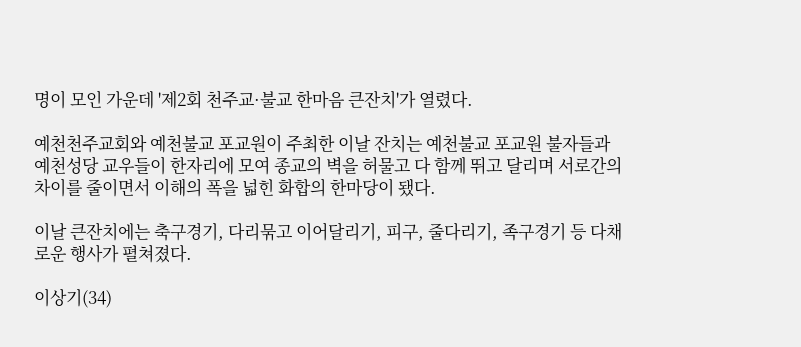명이 모인 가운데 '제2회 천주교·불교 한마음 큰잔치'가 열렸다.

예천천주교회와 예천불교 포교원이 주최한 이날 잔치는 예천불교 포교원 불자들과 예천성당 교우들이 한자리에 모여 종교의 벽을 허물고 다 함께 뛰고 달리며 서로간의 차이를 줄이면서 이해의 폭을 넓힌 화합의 한마당이 됐다.

이날 큰잔치에는 축구경기, 다리묶고 이어달리기, 피구, 줄다리기, 족구경기 등 다채로운 행사가 펼쳐졌다.

이상기(34)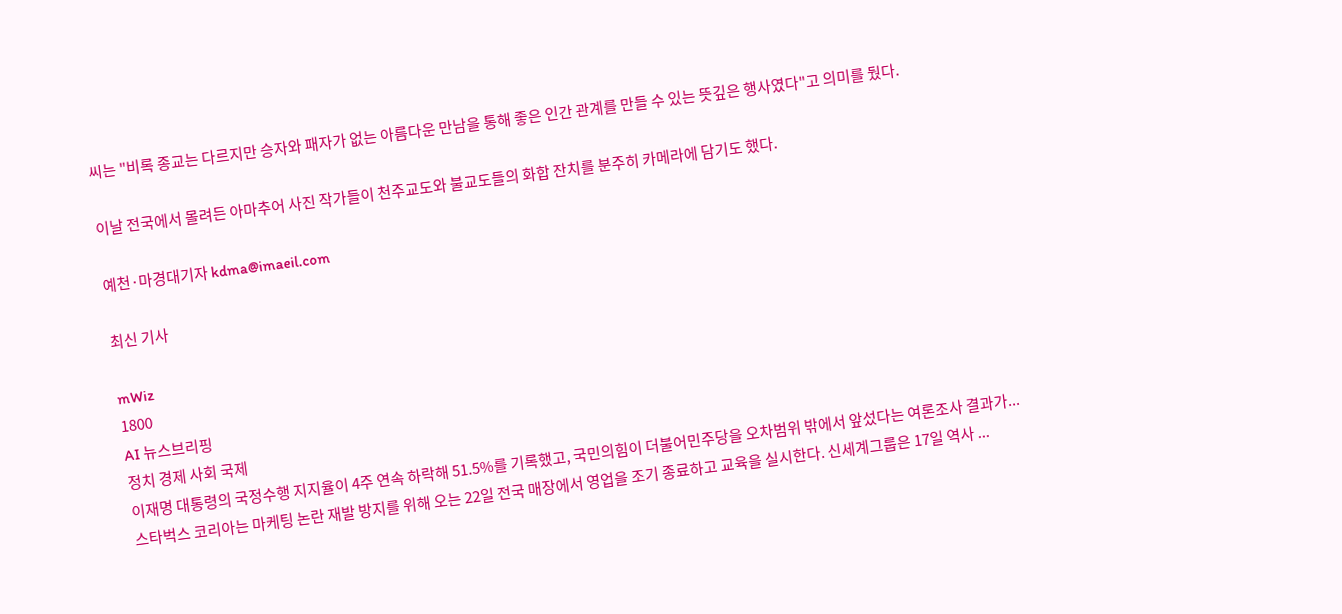씨는 "비록 종교는 다르지만 승자와 패자가 없는 아름다운 만남을 통해 좋은 인간 관계를 만들 수 있는 뜻깊은 행사였다"고 의미를 뒀다.

이날 전국에서 몰려든 아마추어 사진 작가들이 천주교도와 불교도들의 화합 잔치를 분주히 카메라에 담기도 했다.

예천·마경대기자 kdma@imaeil.com

최신 기사

mWiz
1800
AI 뉴스브리핑
정치 경제 사회 국제
이재명 대통령의 국정수행 지지율이 4주 연속 하락해 51.5%를 기록했고, 국민의힘이 더불어민주당을 오차범위 밖에서 앞섰다는 여론조사 결과가...
스타벅스 코리아는 마케팅 논란 재발 방지를 위해 오는 22일 전국 매장에서 영업을 조기 종료하고 교육을 실시한다. 신세계그룹은 17일 역사 ...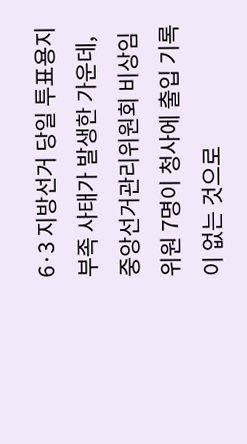6·3 지방선거 당일 투표용지 부족 사태가 발생한 가운데, 중앙선거관리위원회 비상임위원 7명이 청사에 출입 기록이 없는 것으로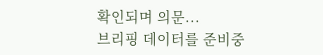확인되며 의문...
브리핑 데이터를 준비중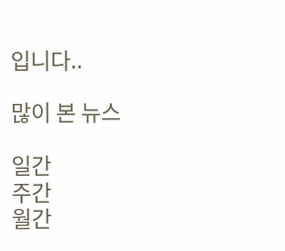입니다..

많이 본 뉴스

일간
주간
월간